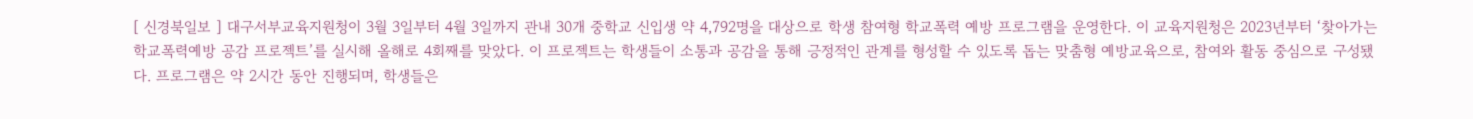[ 신경북일보 ] 대구서부교육지원청이 3월 3일부터 4월 3일까지 관내 30개 중학교 신입생 약 4,792명을 대상으로 학생 참여형 학교폭력 예방 프로그램을 운영한다. 이 교육지원청은 2023년부터 ‘찾아가는 학교폭력예방 공감 프로젝트’를 실시해 올해로 4회째를 맞았다. 이 프로젝트는 학생들이 소통과 공감을 통해 긍정적인 관계를 형성할 수 있도록 돕는 맞춤형 예방교육으로, 참여와 활동 중심으로 구성됐다. 프로그램은 약 2시간 동안 진행되며, 학생들은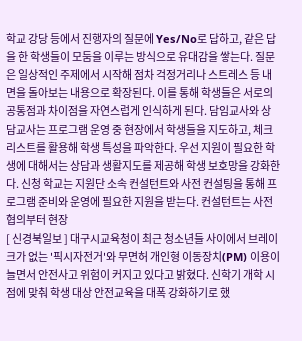학교 강당 등에서 진행자의 질문에 Yes/No로 답하고, 같은 답을 한 학생들이 모둠을 이루는 방식으로 유대감을 쌓는다. 질문은 일상적인 주제에서 시작해 점차 걱정거리나 스트레스 등 내면을 돌아보는 내용으로 확장된다. 이를 통해 학생들은 서로의 공통점과 차이점을 자연스럽게 인식하게 된다. 담임교사와 상담교사는 프로그램 운영 중 현장에서 학생들을 지도하고, 체크리스트를 활용해 학생 특성을 파악한다. 우선 지원이 필요한 학생에 대해서는 상담과 생활지도를 제공해 학생 보호망을 강화한다. 신청 학교는 지원단 소속 컨설턴트와 사전 컨설팅을 통해 프로그램 준비와 운영에 필요한 지원을 받는다. 컨설턴트는 사전 협의부터 현장
[ 신경북일보 ] 대구시교육청이 최근 청소년들 사이에서 브레이크가 없는 '픽시자전거'와 무면허 개인형 이동장치(PM) 이용이 늘면서 안전사고 위험이 커지고 있다고 밝혔다. 신학기 개학 시점에 맞춰 학생 대상 안전교육을 대폭 강화하기로 했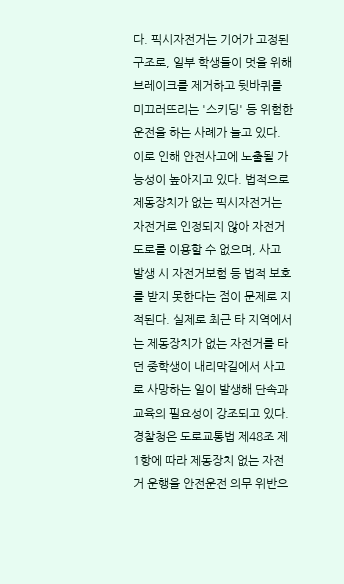다. 픽시자전거는 기어가 고정된 구조로, 일부 학생들이 멋을 위해 브레이크를 제거하고 뒷바퀴를 미끄러뜨리는 '스키딩' 등 위험한 운전을 하는 사례가 늘고 있다. 이로 인해 안전사고에 노출될 가능성이 높아지고 있다. 법적으로 제동장치가 없는 픽시자전거는 자전거로 인정되지 않아 자전거도로를 이용할 수 없으며, 사고 발생 시 자전거보험 등 법적 보호를 받지 못한다는 점이 문제로 지적된다. 실제로 최근 타 지역에서는 제동장치가 없는 자전거를 타던 중학생이 내리막길에서 사고로 사망하는 일이 발생해 단속과 교육의 필요성이 강조되고 있다. 경찰청은 도로교통법 제48조 제1항에 따라 제동장치 없는 자전거 운행을 안전운전 의무 위반으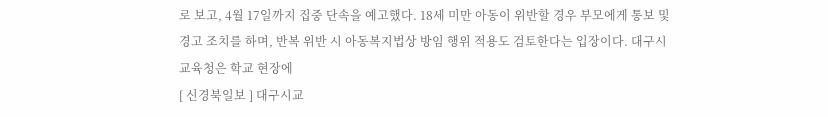로 보고, 4월 17일까지 집중 단속을 예고했다. 18세 미만 아동이 위반할 경우 부모에게 통보 및 경고 조치를 하며, 반복 위반 시 아동복지법상 방임 행위 적용도 검토한다는 입장이다. 대구시교육청은 학교 현장에
[ 신경북일보 ] 대구시교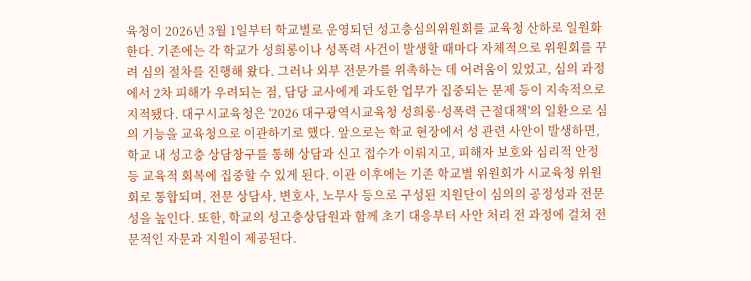육청이 2026년 3월 1일부터 학교별로 운영되던 성고충심의위원회를 교육청 산하로 일원화한다. 기존에는 각 학교가 성희롱이나 성폭력 사건이 발생할 때마다 자체적으로 위원회를 꾸려 심의 절차를 진행해 왔다. 그러나 외부 전문가를 위촉하는 데 어려움이 있었고, 심의 과정에서 2차 피해가 우려되는 점, 담당 교사에게 과도한 업무가 집중되는 문제 등이 지속적으로 지적됐다. 대구시교육청은 '2026 대구광역시교육청 성희롱·성폭력 근절대책'의 일환으로 심의 기능을 교육청으로 이관하기로 했다. 앞으로는 학교 현장에서 성 관련 사안이 발생하면, 학교 내 성고충 상담창구를 통해 상담과 신고 접수가 이뤄지고, 피해자 보호와 심리적 안정 등 교육적 회복에 집중할 수 있게 된다. 이관 이후에는 기존 학교별 위원회가 시교육청 위원회로 통합되며, 전문 상담사, 변호사, 노무사 등으로 구성된 지원단이 심의의 공정성과 전문성을 높인다. 또한, 학교의 성고충상담원과 함께 초기 대응부터 사안 처리 전 과정에 걸쳐 전문적인 자문과 지원이 제공된다.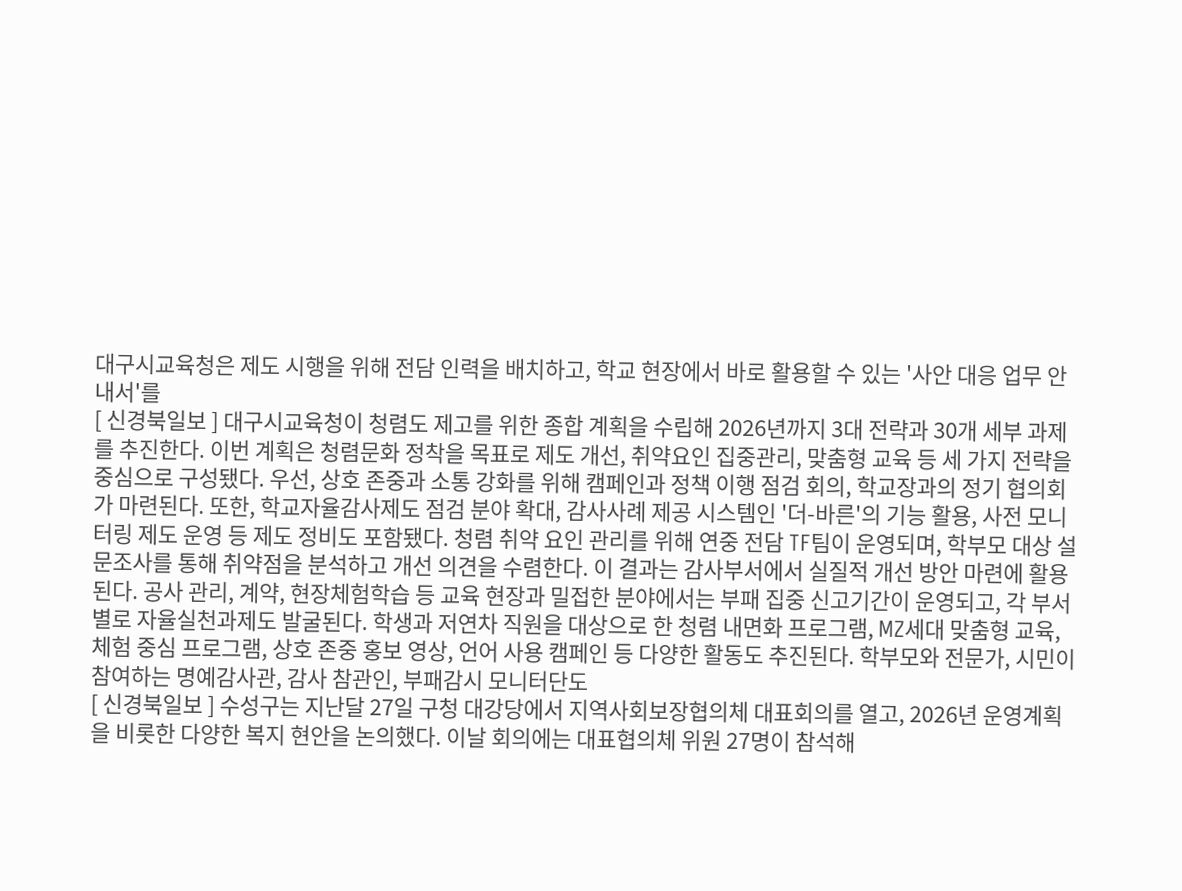대구시교육청은 제도 시행을 위해 전담 인력을 배치하고, 학교 현장에서 바로 활용할 수 있는 '사안 대응 업무 안내서'를
[ 신경북일보 ] 대구시교육청이 청렴도 제고를 위한 종합 계획을 수립해 2026년까지 3대 전략과 30개 세부 과제를 추진한다. 이번 계획은 청렴문화 정착을 목표로 제도 개선, 취약요인 집중관리, 맞춤형 교육 등 세 가지 전략을 중심으로 구성됐다. 우선, 상호 존중과 소통 강화를 위해 캠페인과 정책 이행 점검 회의, 학교장과의 정기 협의회가 마련된다. 또한, 학교자율감사제도 점검 분야 확대, 감사사례 제공 시스템인 '더-바른'의 기능 활용, 사전 모니터링 제도 운영 등 제도 정비도 포함됐다. 청렴 취약 요인 관리를 위해 연중 전담 TF팀이 운영되며, 학부모 대상 설문조사를 통해 취약점을 분석하고 개선 의견을 수렴한다. 이 결과는 감사부서에서 실질적 개선 방안 마련에 활용된다. 공사 관리, 계약, 현장체험학습 등 교육 현장과 밀접한 분야에서는 부패 집중 신고기간이 운영되고, 각 부서별로 자율실천과제도 발굴된다. 학생과 저연차 직원을 대상으로 한 청렴 내면화 프로그램, MZ세대 맞춤형 교육, 체험 중심 프로그램, 상호 존중 홍보 영상, 언어 사용 캠페인 등 다양한 활동도 추진된다. 학부모와 전문가, 시민이 참여하는 명예감사관, 감사 참관인, 부패감시 모니터단도
[ 신경북일보 ] 수성구는 지난달 27일 구청 대강당에서 지역사회보장협의체 대표회의를 열고, 2026년 운영계획을 비롯한 다양한 복지 현안을 논의했다. 이날 회의에는 대표협의체 위원 27명이 참석해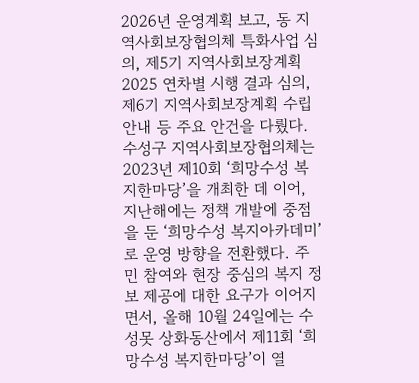2026년 운영계획 보고, 동 지역사회보장협의체 특화사업 심의, 제5기 지역사회보장계획 2025 연차별 시행 결과 심의, 제6기 지역사회보장계획 수립 안내 등 주요 안건을 다뤘다. 수성구 지역사회보장협의체는 2023년 제10회 ‘희망수성 복지한마당’을 개최한 데 이어, 지난해에는 정책 개발에 중점을 둔 ‘희망수성 복지아카데미’로 운영 방향을 전환했다. 주민 참여와 현장 중심의 복지 정보 제공에 대한 요구가 이어지면서, 올해 10월 24일에는 수성못 상화동산에서 제11회 ‘희망수성 복지한마당’이 열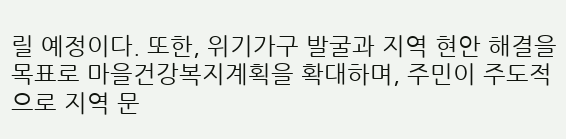릴 예정이다. 또한, 위기가구 발굴과 지역 현안 해결을 목표로 마을건강복지계획을 확대하며, 주민이 주도적으로 지역 문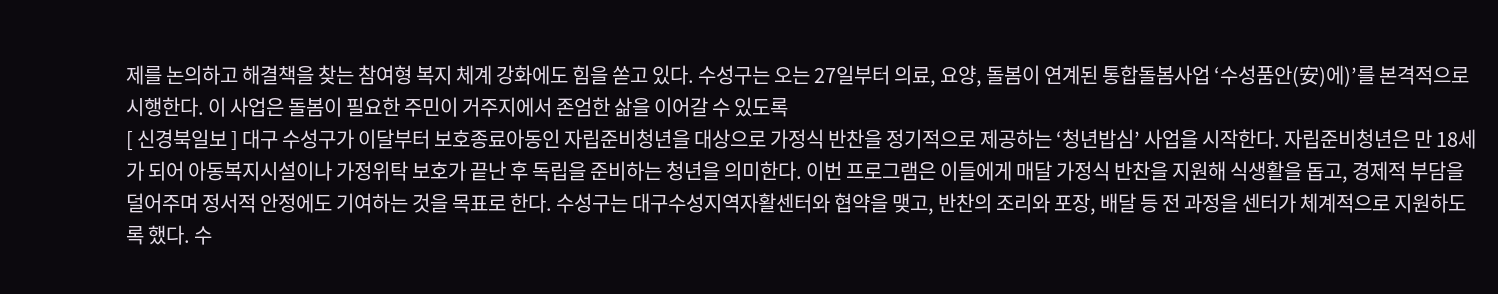제를 논의하고 해결책을 찾는 참여형 복지 체계 강화에도 힘을 쏟고 있다. 수성구는 오는 27일부터 의료, 요양, 돌봄이 연계된 통합돌봄사업 ‘수성품안(安)에)’를 본격적으로 시행한다. 이 사업은 돌봄이 필요한 주민이 거주지에서 존엄한 삶을 이어갈 수 있도록
[ 신경북일보 ] 대구 수성구가 이달부터 보호종료아동인 자립준비청년을 대상으로 가정식 반찬을 정기적으로 제공하는 ‘청년밥심’ 사업을 시작한다. 자립준비청년은 만 18세가 되어 아동복지시설이나 가정위탁 보호가 끝난 후 독립을 준비하는 청년을 의미한다. 이번 프로그램은 이들에게 매달 가정식 반찬을 지원해 식생활을 돕고, 경제적 부담을 덜어주며 정서적 안정에도 기여하는 것을 목표로 한다. 수성구는 대구수성지역자활센터와 협약을 맺고, 반찬의 조리와 포장, 배달 등 전 과정을 센터가 체계적으로 지원하도록 했다. 수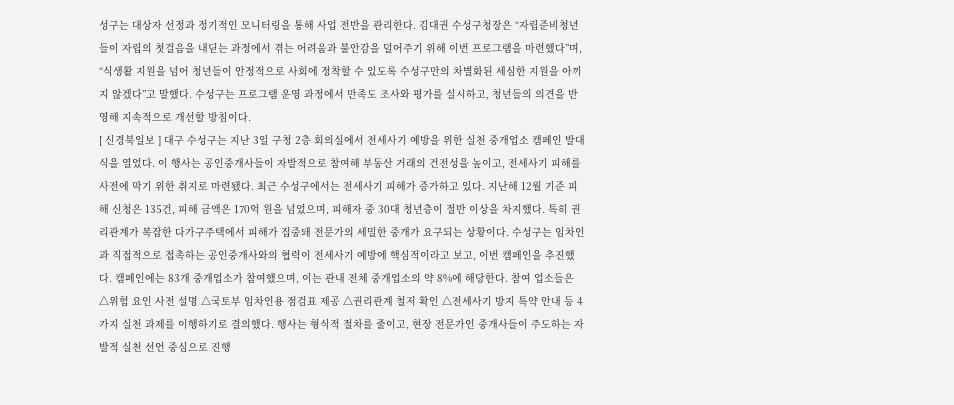성구는 대상자 선정과 정기적인 모니터링을 통해 사업 전반을 관리한다. 김대권 수성구청장은 “자립준비청년들이 자립의 첫걸음을 내딛는 과정에서 겪는 어려움과 불안감을 덜어주기 위해 이번 프로그램을 마련했다”며, “식생활 지원을 넘어 청년들이 안정적으로 사회에 정착할 수 있도록 수성구만의 차별화된 세심한 지원을 아끼지 않겠다”고 말했다. 수성구는 프로그램 운영 과정에서 만족도 조사와 평가를 실시하고, 청년들의 의견을 반영해 지속적으로 개선할 방침이다.
[ 신경북일보 ] 대구 수성구는 지난 3일 구청 2층 회의실에서 전세사기 예방을 위한 실천 중개업소 캠페인 발대식을 열었다. 이 행사는 공인중개사들이 자발적으로 참여해 부동산 거래의 건전성을 높이고, 전세사기 피해를 사전에 막기 위한 취지로 마련됐다. 최근 수성구에서는 전세사기 피해가 증가하고 있다. 지난해 12월 기준 피해 신청은 135건, 피해 금액은 170억 원을 넘었으며, 피해자 중 30대 청년층이 절반 이상을 차지했다. 특히 권리관계가 복잡한 다가구주택에서 피해가 집중돼 전문가의 세밀한 중개가 요구되는 상황이다. 수성구는 임차인과 직접적으로 접촉하는 공인중개사와의 협력이 전세사기 예방에 핵심적이라고 보고, 이번 캠페인을 추진했다. 캠페인에는 83개 중개업소가 참여했으며, 이는 관내 전체 중개업소의 약 8%에 해당한다. 참여 업소들은 △위험 요인 사전 설명 △국토부 임차인용 점검표 제공 △권리관계 철저 확인 △전세사기 방지 특약 안내 등 4가지 실천 과제를 이행하기로 결의했다. 행사는 형식적 절차를 줄이고, 현장 전문가인 중개사들이 주도하는 자발적 실천 선언 중심으로 진행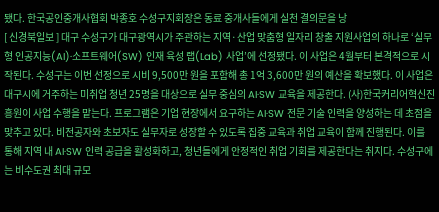됐다. 한국공인중개사협회 박종호 수성구지회장은 동료 중개사들에게 실천 결의문을 낭
[ 신경북일보 ] 대구 수성구가 대구광역시가 주관하는 지역·산업 맞춤형 일자리 창출 지원사업의 하나로 ‘실무형 인공지능(AI)·소프트웨어(SW) 인재 육성 랩(Lab) 사업’에 선정됐다. 이 사업은 4월부터 본격적으로 시작된다. 수성구는 이번 선정으로 시비 9,500만 원을 포함해 총 1억 3,600만 원의 예산을 확보했다. 이 사업은 대구시에 거주하는 미취업 청년 25명을 대상으로 실무 중심의 AI·SW 교육을 제공한다. (사)한국커리어혁신진흥원이 사업 수행을 맡는다. 프로그램은 기업 현장에서 요구하는 AI·SW 전문 기술 인력을 양성하는 데 초점을 맞추고 있다. 비전공자와 초보자도 실무자로 성장할 수 있도록 집중 교육과 취업 교육이 함께 진행된다. 이를 통해 지역 내 AI·SW 인력 공급을 활성화하고, 청년들에게 안정적인 취업 기회를 제공한다는 취지다. 수성구에는 비수도권 최대 규모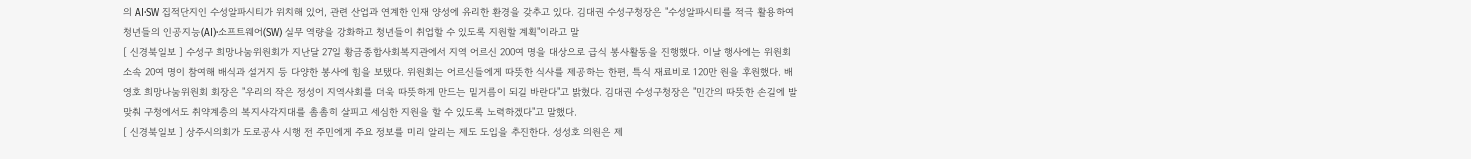의 AI·SW 집적단지인 수성알파시티가 위치해 있어, 관련 산업과 연계한 인재 양성에 유리한 환경을 갖추고 있다. 김대권 수성구청장은 "수성알파시티를 적극 활용하여 청년들의 인공지능(AI)·소프트웨어(SW) 실무 역량을 강화하고 청년들이 취업할 수 있도록 지원할 계획"이라고 말
[ 신경북일보 ] 수성구 희망나눔위원회가 지난달 27일 황금종합사회복지관에서 지역 어르신 200여 명을 대상으로 급식 봉사활동을 진행했다. 이날 행사에는 위원회 소속 20여 명이 참여해 배식과 설거지 등 다양한 봉사에 힘을 보탰다. 위원회는 어르신들에게 따뜻한 식사를 제공하는 한편, 특식 재료비로 120만 원을 후원했다. 배영호 희망나눔위원회 회장은 "우리의 작은 정성이 지역사회를 더욱 따뜻하게 만드는 밑거름이 되길 바란다"고 밝혔다. 김대권 수성구청장은 "민간의 따뜻한 손길에 발맞춰 구청에서도 취약계층의 복지사각지대를 촘촘히 살피고 세심한 지원을 할 수 있도록 노력하겠다"고 말했다.
[ 신경북일보 ] 상주시의회가 도로공사 시행 전 주민에게 주요 정보를 미리 알리는 제도 도입을 추진한다. 성성호 의원은 제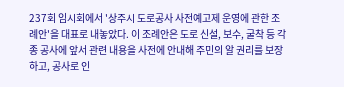237회 임시회에서 '상주시 도로공사 사전예고제 운영에 관한 조례안'을 대표로 내놓았다. 이 조례안은 도로 신설, 보수, 굴착 등 각종 공사에 앞서 관련 내용을 사전에 안내해 주민의 알 권리를 보장하고, 공사로 인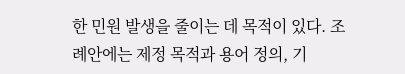한 민원 발생을 줄이는 데 목적이 있다. 조례안에는 제정 목적과 용어 정의, 기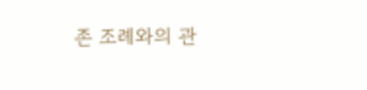존 조례와의 관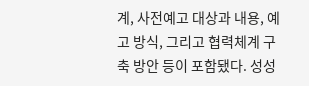계, 사전예고 대상과 내용, 예고 방식, 그리고 협력체계 구축 방안 등이 포함됐다. 성성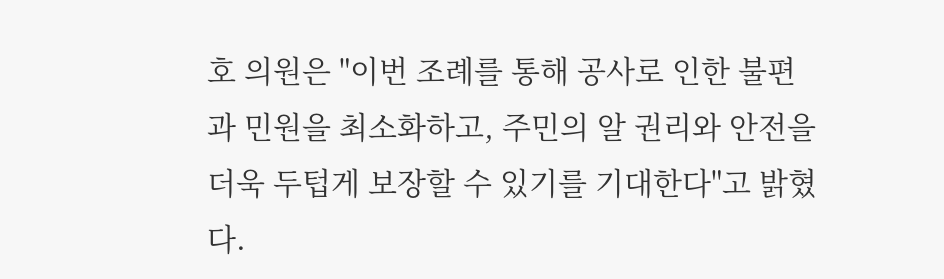호 의원은 "이번 조례를 통해 공사로 인한 불편과 민원을 최소화하고, 주민의 알 권리와 안전을 더욱 두텁게 보장할 수 있기를 기대한다"고 밝혔다.